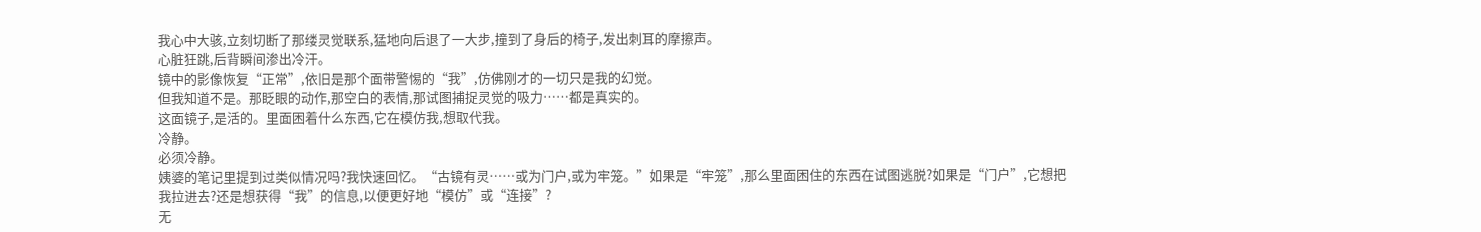我心中大骇,立刻切断了那缕灵觉联系,猛地向后退了一大步,撞到了身后的椅子,发出刺耳的摩擦声。
心脏狂跳,后背瞬间渗出冷汗。
镜中的影像恢复“正常”,依旧是那个面带警惕的“我”,仿佛刚才的一切只是我的幻觉。
但我知道不是。那眨眼的动作,那空白的表情,那试图捕捉灵觉的吸力……都是真实的。
这面镜子,是活的。里面困着什么东西,它在模仿我,想取代我。
冷静。
必须冷静。
姨婆的笔记里提到过类似情况吗?我快速回忆。“古镜有灵……或为门户,或为牢笼。”如果是“牢笼”,那么里面困住的东西在试图逃脱?如果是“门户”,它想把我拉进去?还是想获得“我”的信息,以便更好地“模仿”或“连接”?
无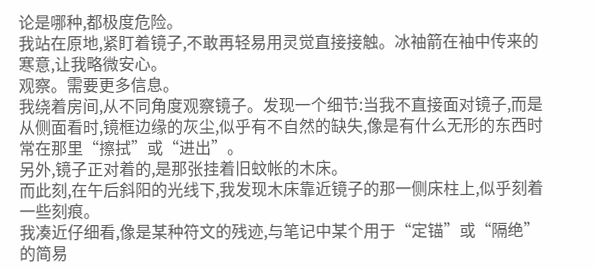论是哪种,都极度危险。
我站在原地,紧盯着镜子,不敢再轻易用灵觉直接接触。冰袖箭在袖中传来的寒意,让我略微安心。
观察。需要更多信息。
我绕着房间,从不同角度观察镜子。发现一个细节:当我不直接面对镜子,而是从侧面看时,镜框边缘的灰尘,似乎有不自然的缺失,像是有什么无形的东西时常在那里“擦拭”或“进出”。
另外,镜子正对着的,是那张挂着旧蚊帐的木床。
而此刻,在午后斜阳的光线下,我发现木床靠近镜子的那一侧床柱上,似乎刻着一些刻痕。
我凑近仔细看,像是某种符文的残迹,与笔记中某个用于“定锚”或“隔绝”的简易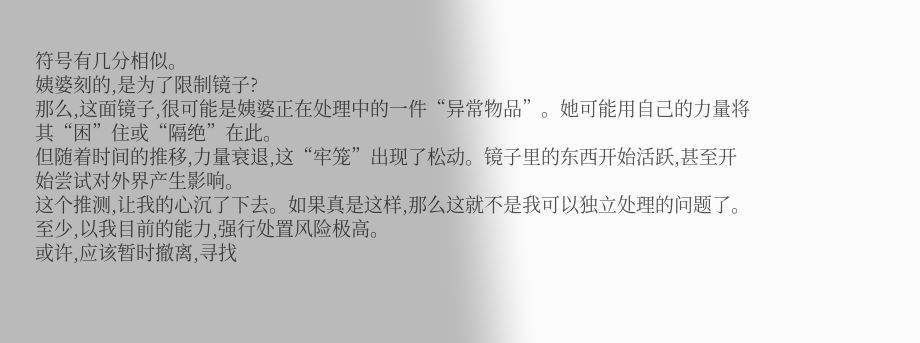符号有几分相似。
姨婆刻的,是为了限制镜子?
那么,这面镜子,很可能是姨婆正在处理中的一件“异常物品”。她可能用自己的力量将其“困”住或“隔绝”在此。
但随着时间的推移,力量衰退,这“牢笼”出现了松动。镜子里的东西开始活跃,甚至开始尝试对外界产生影响。
这个推测,让我的心沉了下去。如果真是这样,那么这就不是我可以独立处理的问题了。
至少,以我目前的能力,强行处置风险极高。
或许,应该暂时撤离,寻找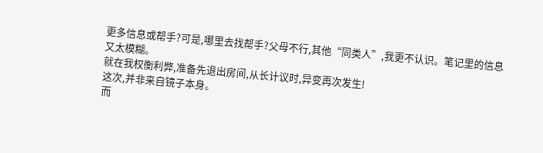更多信息或帮手?可是,哪里去找帮手?父母不行,其他“同类人”,我更不认识。笔记里的信息又太模糊。
就在我权衡利弊,准备先退出房间,从长计议时,异变再次发生!
这次,并非来自镜子本身。
而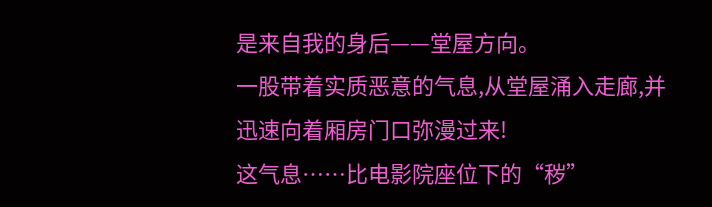是来自我的身后——堂屋方向。
一股带着实质恶意的气息,从堂屋涌入走廊,并迅速向着厢房门口弥漫过来!
这气息……比电影院座位下的“秽”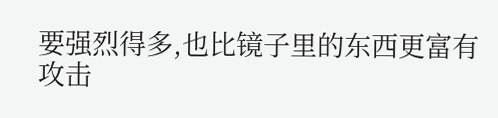要强烈得多,也比镜子里的东西更富有攻击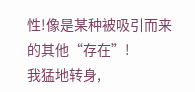性!像是某种被吸引而来的其他“存在”!
我猛地转身,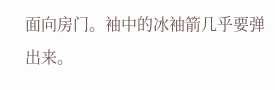面向房门。袖中的冰袖箭几乎要弹出来。